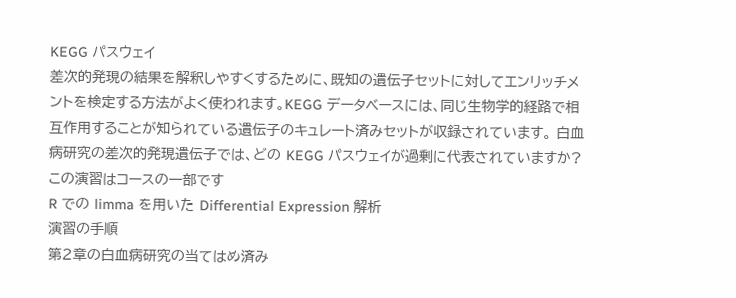KEGG パスウェイ
差次的発現の結果を解釈しやすくするために、既知の遺伝子セットに対してエンリッチメントを検定する方法がよく使われます。KEGG データベースには、同じ生物学的経路で相互作用することが知られている遺伝子のキュレート済みセットが収録されています。 白血病研究の差次的発現遺伝子では、どの KEGG パスウェイが過剰に代表されていますか?
この演習はコースの一部です
R での limma を用いた Differential Expression 解析
演習の手順
第2章の白血病研究の当てはめ済み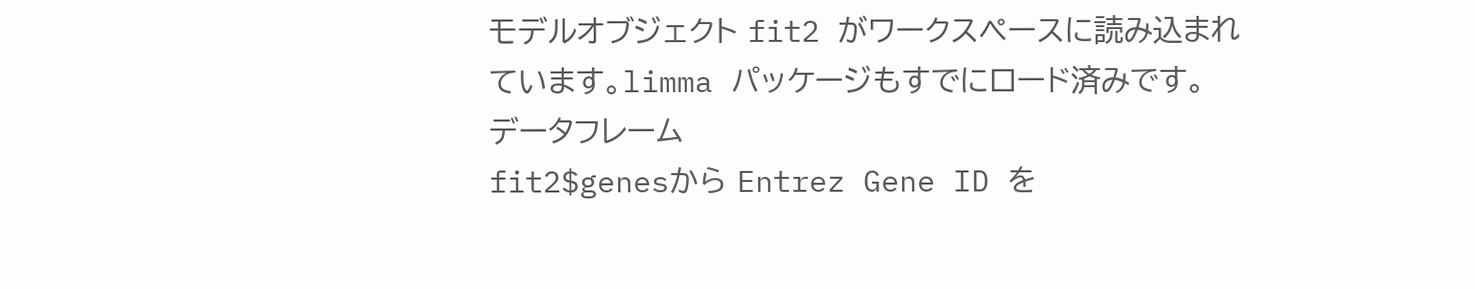モデルオブジェクト fit2 がワークスペースに読み込まれています。limma パッケージもすでにロード済みです。
データフレーム
fit2$genesから Entrez Gene ID を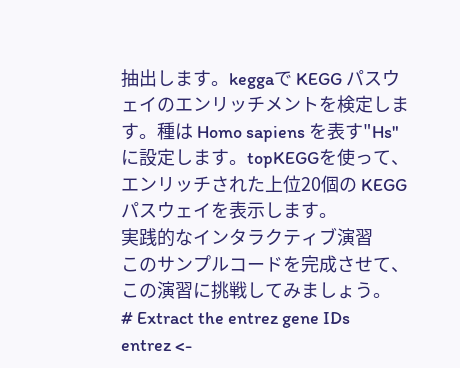抽出します。keggaで KEGG パスウェイのエンリッチメントを検定します。種は Homo sapiens を表す"Hs"に設定します。topKEGGを使って、エンリッチされた上位20個の KEGG パスウェイを表示します。
実践的なインタラクティブ演習
このサンプルコードを完成させて、この演習に挑戦してみましょう。
# Extract the entrez gene IDs
entrez <-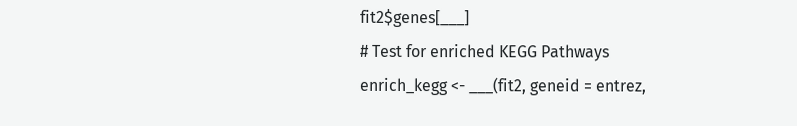fit2$genes[___]
# Test for enriched KEGG Pathways
enrich_kegg <- ___(fit2, geneid = entrez,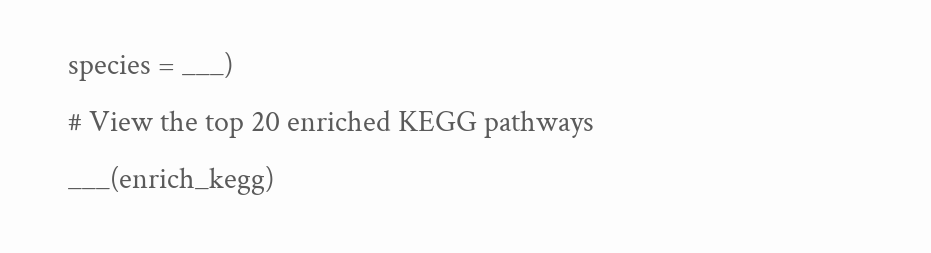species = ___)
# View the top 20 enriched KEGG pathways
___(enrich_kegg)